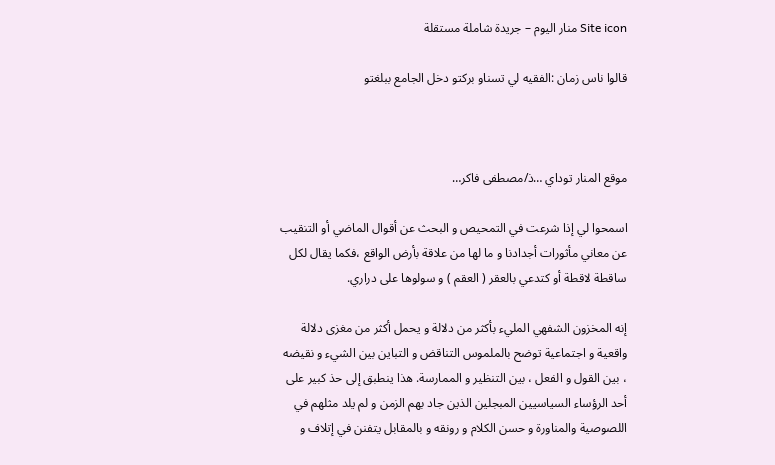Site icon منار اليوم – جريدة شاملة مستقلة

قالوا ناس زمان :الفقيه لي تسناو بركتو دخل الجامع ببلغتو



موقع المنار توداي …ذ/مصطفى فاكر…

اسمحوا لي إذا شرعت في التمحيص و البحث عن أقوال الماضي أو التنقيب عن معاني مأثورات أجدادنا و ما لها من علاقة بأرض الواقع ،فكما يقال لكل ساقطة لاقطة أو كتدعي بالعقر ( العقم ) و سولوها على دراري.

إنه المخزون الشفهي المليء بأكثر من دلالة و يحمل أكثر من مغزى دلالة واقعية و اجتماعية توضح بالملموس التناقض و التباين بين الشيء و نقيضه ، بين القول و الفعل ، بين التنظير و الممارسة. هذا ينطبق إلى حذ كبير على أحد الرؤساء السياسيين المبجلين الذين جاد بهم الزمن و لم يلد مثلهم في اللصوصية والمناورة و حسن الكلام و رونقه و بالمقابل يتفنن في إتلاف و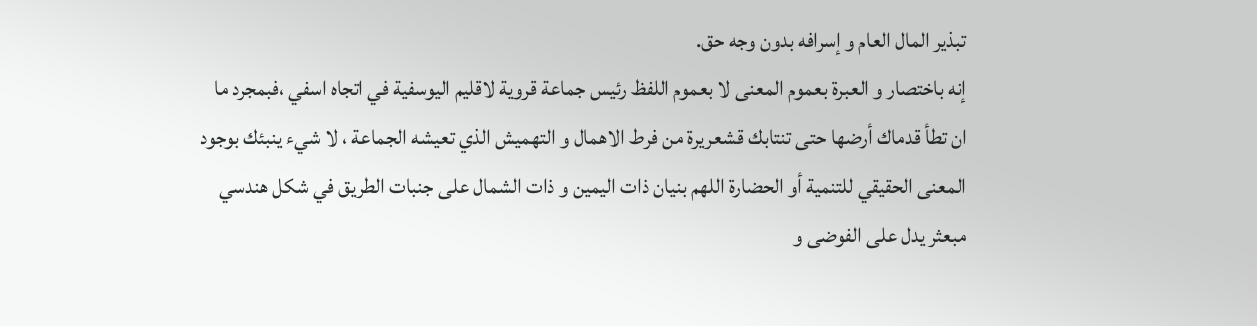تبذير المال العام و إسرافه بدون وجه حق.
إنه باختصار و العبرة بعموم المعنى لا بعموم اللفظ رئيس جماعة قروية لاقليم اليوسفية في اتجاه اسفي ،فبمجرد ما ان تطأ قدماك أرضها حتى تنتابك قشعريرة من فرط الاهمال و التهميش الذي تعيشه الجماعة ، لا شيء ينبئك بوجود المعنى الحقيقي للتنمية أو الحضارة اللهم بنيان ذات اليمين و ذات الشمال على جنبات الطريق في شكل هندسي مبعثر يدل على الفوضى و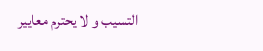التسيب و لا يحترم معايير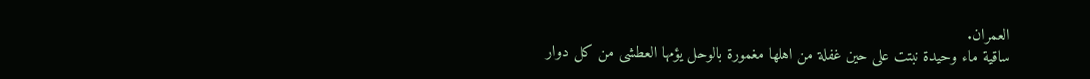العمران.
ساقية ماء وحيدة نبتت على حين غفلة من اهلها مغمورة بالوحل يؤمها العطشى من كل دوار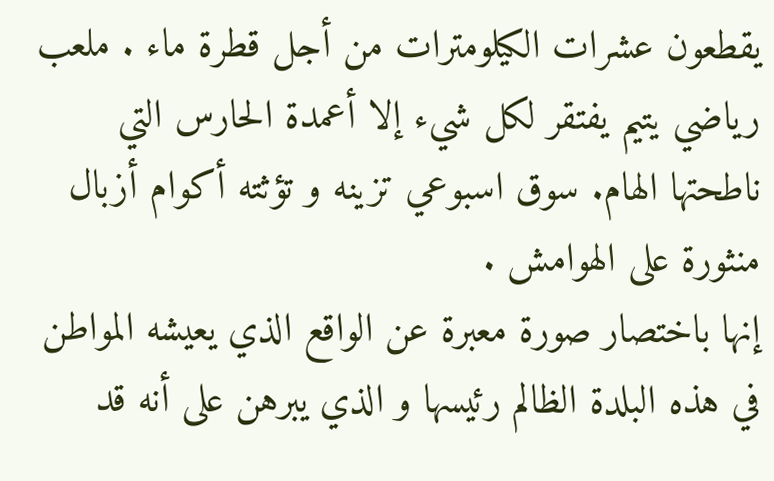يقطعون عشرات الكيلومترات من أجل قطرة ماء . ملعب رياضي يتيم يفتقر لكل شيء إلا أعمدة الحارس التي ناطحتها الهام. سوق اسبوعي تزينه و تؤثته أكوام أزبال منثورة على الهوامش .
إنها باختصار صورة معبرة عن الواقع الذي يعيشه المواطن في هذه البلدة الظالم رئيسها و الذي يبرهن على أنه قد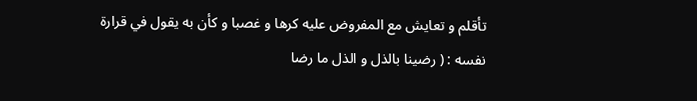تأقلم و تعايش مع المفروض عليه كرها و غصبا و كأن به يقول في قرارة نفسه : ( رضينا بالذل و الذل ما رضا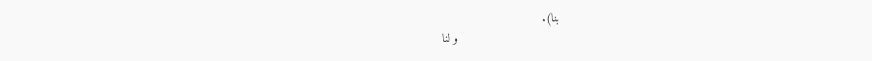بنا).
                             و لنا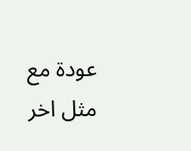عودة مع مثل اخر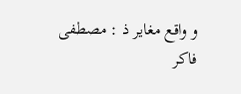و واقع مغاير ذ : مصطفى فاكر